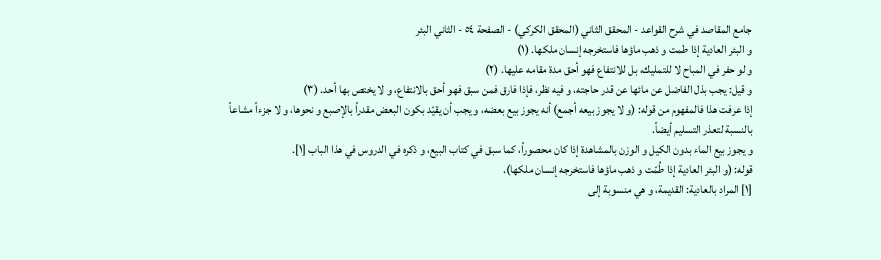جامع المقاصد في شرح القواعد - المحقق الثاني (المحقق الكركي) - الصفحة ٥٤ - الثاني البئر
و البئر العادية إذا طمت و ذهب ماؤها فاستخرجه إنسان ملكها. (١)
و لو حفر في المباح لا للتمليك، بل للانتفاع فهو أحق مدة مقامه عليها. (٢)
و قيل: يجب بذل الفاضل عن مائها عن قدر حاجته، و فيه نظر، فإذا فارق فمن سبق فهو أحق بالانتفاع، و لا يختص بها أحد. (٣)
إذا عرفت هذا فالمفهوم من قوله: (و لا يجوز بيعه أجمع) أنه يجوز بيع بعضه، و يجب أن يقيّد بكون البعض مقدراً بالإصبع و نحوها، و لا جزءاً مشاعاً بالنسبة لتعذر التسليم أيضاً.
و يجوز بيع الماء بدون الكيل و الوزن بالمشاهدة إذا كان محصوراً، كما سبق في كتاب البيع، و ذكره في الدروس في هذا الباب [١].
قوله: (و البئر العادية إذا طُمّت و ذهب ماؤها فاستخرجه إنسان ملكها).
[١] المراد بالعادية: القديمة، و هي منسوبة إلى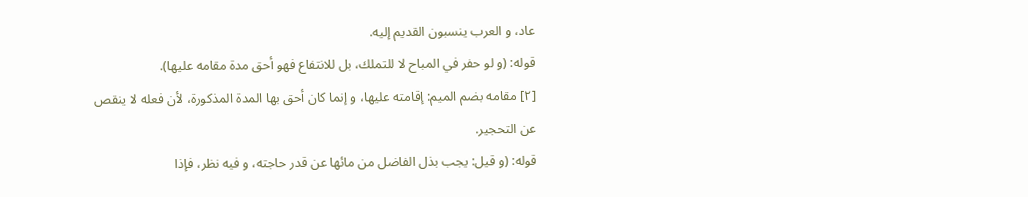عاد، و العرب ينسبون القديم إليه.
قوله: (و لو حفر في المباح لا للتملك، بل للانتفاع فهو أحق مدة مقامه عليها).
[٢] مقامه بضم الميم: إقامته عليها، و إنما كان أحق بها المدة المذكورة، لأن فعله لا ينقص عن التحجير.
قوله: (و قيل: يجب بذل الفاضل من مائها عن قدر حاجته، و فيه نظر، فإذا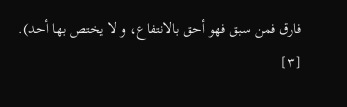فارق فمن سبق فهو أحق بالانتفاع، و لا يختص بها أحد).
[٣]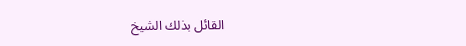القائل بذلك الشيخ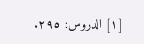[١] الدروس: ٢٩٥.